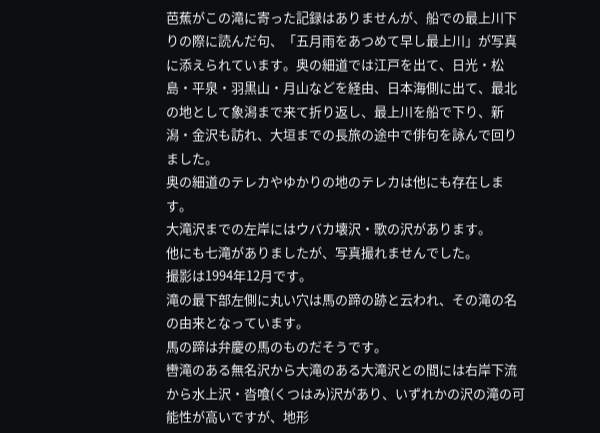芭蕉がこの滝に寄った記録はありませんが、船での最上川下りの際に読んだ句、「五月雨をあつめて早し最上川」が写真に添えられています。奥の細道では江戸を出て、日光・松島・平泉・羽黒山・月山などを経由、日本海側に出て、最北の地として象潟まで来て折り返し、最上川を船で下り、新潟・金沢も訪れ、大垣までの長旅の途中で俳句を詠んで回りました。
奥の細道のテレカやゆかりの地のテレカは他にも存在します。
大滝沢までの左岸にはウバカ壊沢・歌の沢があります。
他にも七滝がありましたが、写真撮れませんでした。
撮影は1994年12月です。
滝の最下部左側に丸い穴は馬の蹄の跡と云われ、その滝の名の由来となっています。
馬の蹄は弁慶の馬のものだそうです。
轡滝のある無名沢から大滝のある大滝沢との間には右岸下流から水上沢・沓喰(くつはみ)沢があり、いずれかの沢の滝の可能性が高いですが、地形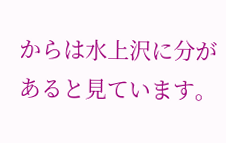からは水上沢に分があると見ています。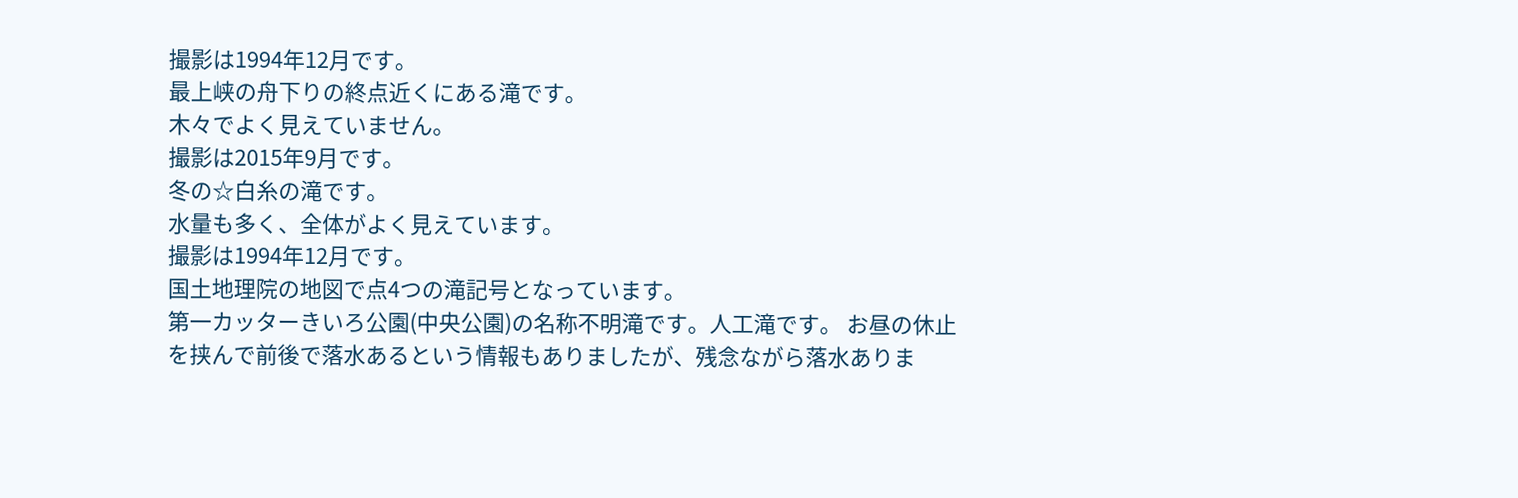撮影は1994年12月です。
最上峡の舟下りの終点近くにある滝です。
木々でよく見えていません。
撮影は2015年9月です。
冬の☆白糸の滝です。
水量も多く、全体がよく見えています。
撮影は1994年12月です。
国土地理院の地図で点4つの滝記号となっています。
第一カッターきいろ公園(中央公園)の名称不明滝です。人工滝です。 お昼の休止を挟んで前後で落水あるという情報もありましたが、残念ながら落水ありま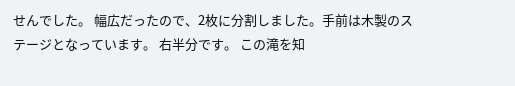せんでした。 幅広だったので、2枚に分割しました。手前は木製のステージとなっています。 右半分です。 この滝を知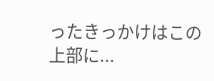ったきっかけはこの上部に...